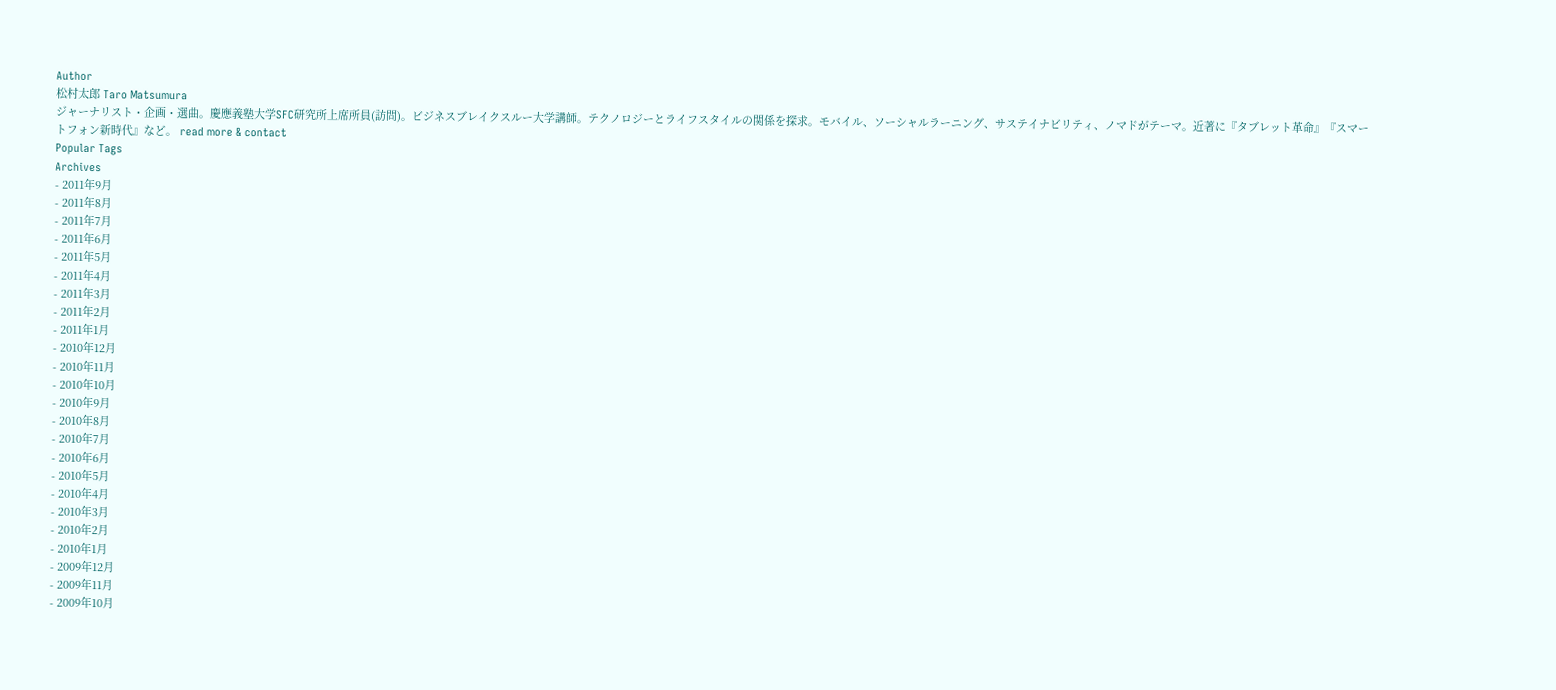Author
松村太郎 Taro Matsumura
ジャーナリスト・企画・選曲。慶應義塾大学SFC研究所上席所員(訪問)。ビジネスブレイクスルー大学講師。テクノロジーとライフスタイルの関係を探求。モバイル、ソーシャルラーニング、サステイナビリティ、ノマドがテーマ。近著に『タブレット革命』『スマートフォン新時代』など。 read more & contact
Popular Tags
Archives
- 2011年9月
- 2011年8月
- 2011年7月
- 2011年6月
- 2011年5月
- 2011年4月
- 2011年3月
- 2011年2月
- 2011年1月
- 2010年12月
- 2010年11月
- 2010年10月
- 2010年9月
- 2010年8月
- 2010年7月
- 2010年6月
- 2010年5月
- 2010年4月
- 2010年3月
- 2010年2月
- 2010年1月
- 2009年12月
- 2009年11月
- 2009年10月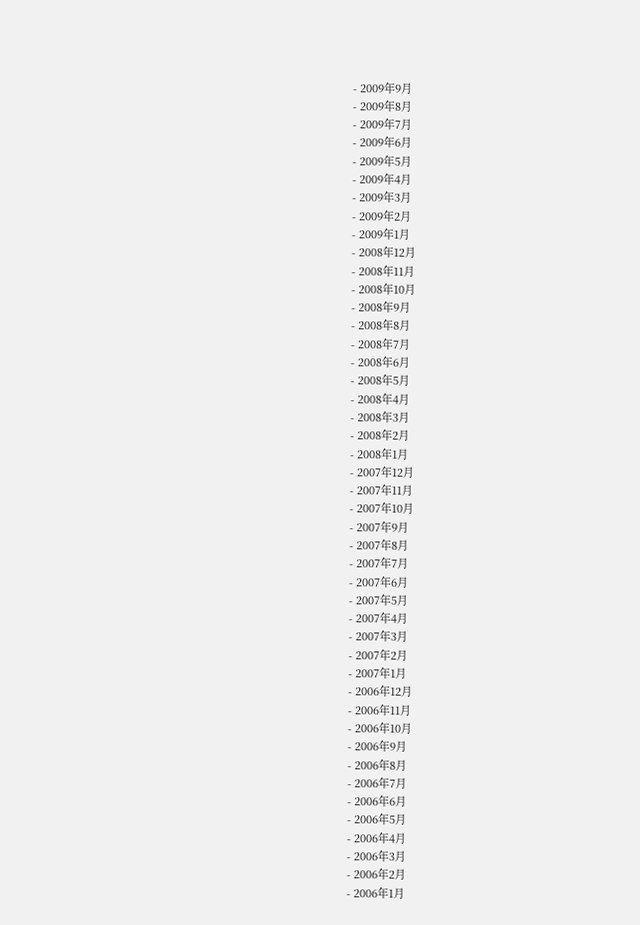- 2009年9月
- 2009年8月
- 2009年7月
- 2009年6月
- 2009年5月
- 2009年4月
- 2009年3月
- 2009年2月
- 2009年1月
- 2008年12月
- 2008年11月
- 2008年10月
- 2008年9月
- 2008年8月
- 2008年7月
- 2008年6月
- 2008年5月
- 2008年4月
- 2008年3月
- 2008年2月
- 2008年1月
- 2007年12月
- 2007年11月
- 2007年10月
- 2007年9月
- 2007年8月
- 2007年7月
- 2007年6月
- 2007年5月
- 2007年4月
- 2007年3月
- 2007年2月
- 2007年1月
- 2006年12月
- 2006年11月
- 2006年10月
- 2006年9月
- 2006年8月
- 2006年7月
- 2006年6月
- 2006年5月
- 2006年4月
- 2006年3月
- 2006年2月
- 2006年1月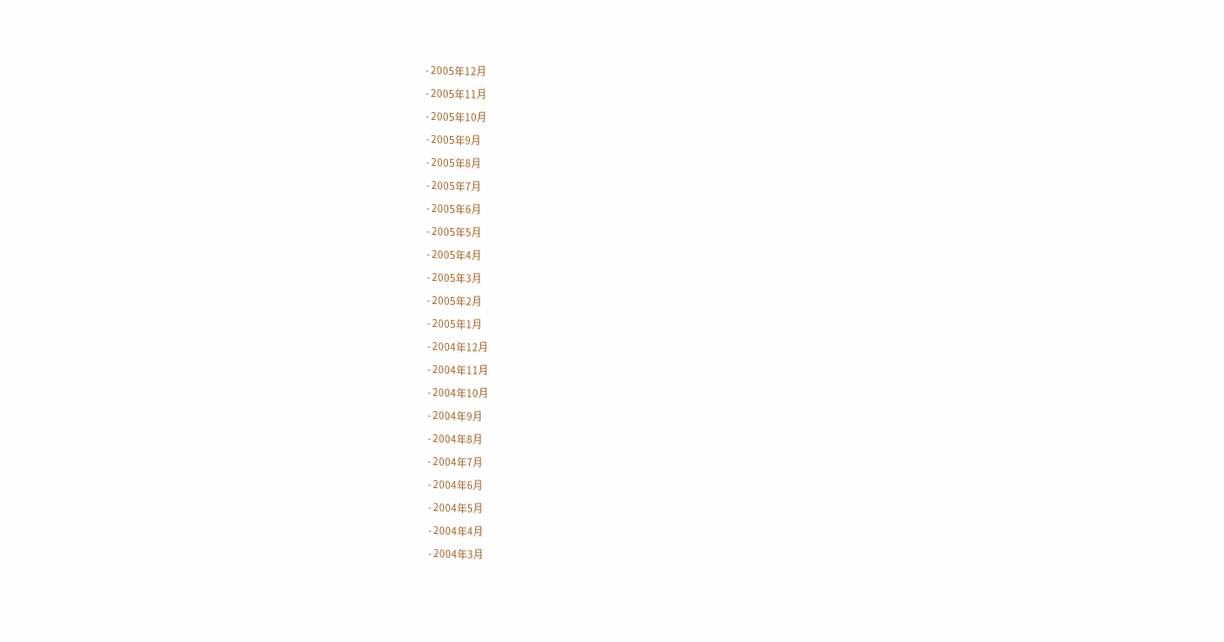- 2005年12月
- 2005年11月
- 2005年10月
- 2005年9月
- 2005年8月
- 2005年7月
- 2005年6月
- 2005年5月
- 2005年4月
- 2005年3月
- 2005年2月
- 2005年1月
- 2004年12月
- 2004年11月
- 2004年10月
- 2004年9月
- 2004年8月
- 2004年7月
- 2004年6月
- 2004年5月
- 2004年4月
- 2004年3月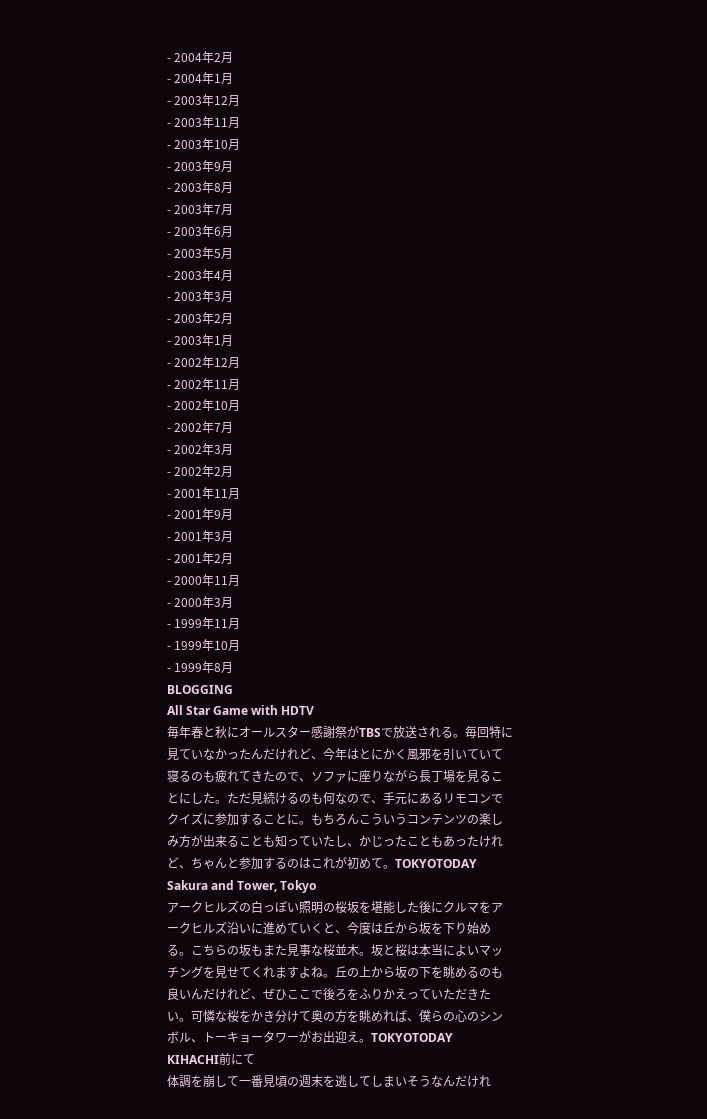- 2004年2月
- 2004年1月
- 2003年12月
- 2003年11月
- 2003年10月
- 2003年9月
- 2003年8月
- 2003年7月
- 2003年6月
- 2003年5月
- 2003年4月
- 2003年3月
- 2003年2月
- 2003年1月
- 2002年12月
- 2002年11月
- 2002年10月
- 2002年7月
- 2002年3月
- 2002年2月
- 2001年11月
- 2001年9月
- 2001年3月
- 2001年2月
- 2000年11月
- 2000年3月
- 1999年11月
- 1999年10月
- 1999年8月
BLOGGING
All Star Game with HDTV
毎年春と秋にオールスター感謝祭がTBSで放送される。毎回特に見ていなかったんだけれど、今年はとにかく風邪を引いていて寝るのも疲れてきたので、ソファに座りながら長丁場を見ることにした。ただ見続けるのも何なので、手元にあるリモコンでクイズに参加することに。もちろんこういうコンテンツの楽しみ方が出来ることも知っていたし、かじったこともあったけれど、ちゃんと参加するのはこれが初めて。TOKYOTODAY
Sakura and Tower, Tokyo
アークヒルズの白っぽい照明の桜坂を堪能した後にクルマをアークヒルズ沿いに進めていくと、今度は丘から坂を下り始める。こちらの坂もまた見事な桜並木。坂と桜は本当によいマッチングを見せてくれますよね。丘の上から坂の下を眺めるのも良いんだけれど、ぜひここで後ろをふりかえっていただきたい。可憐な桜をかき分けて奥の方を眺めれば、僕らの心のシンボル、トーキョータワーがお出迎え。TOKYOTODAY
KIHACHI前にて
体調を崩して一番見頃の週末を逃してしまいそうなんだけれ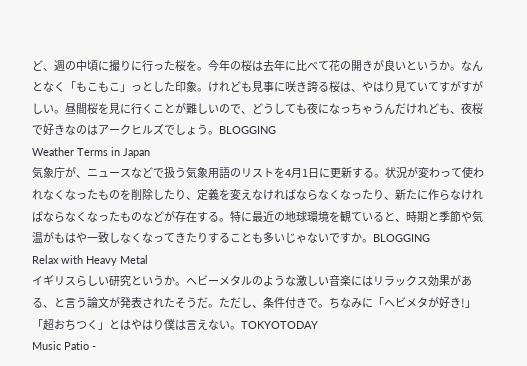ど、週の中頃に撮りに行った桜を。今年の桜は去年に比べて花の開きが良いというか。なんとなく「もこもこ」っとした印象。けれども見事に咲き誇る桜は、やはり見ていてすがすがしい。昼間桜を見に行くことが難しいので、どうしても夜になっちゃうんだけれども、夜桜で好きなのはアークヒルズでしょう。BLOGGING
Weather Terms in Japan
気象庁が、ニュースなどで扱う気象用語のリストを4月1日に更新する。状況が変わって使われなくなったものを削除したり、定義を変えなければならなくなったり、新たに作らなければならなくなったものなどが存在する。特に最近の地球環境を観ていると、時期と季節や気温がもはや一致しなくなってきたりすることも多いじゃないですか。BLOGGING
Relax with Heavy Metal
イギリスらしい研究というか。ヘビーメタルのような激しい音楽にはリラックス効果がある、と言う論文が発表されたそうだ。ただし、条件付きで。ちなみに「ヘビメタが好き!」「超おちつく」とはやはり僕は言えない。TOKYOTODAY
Music Patio -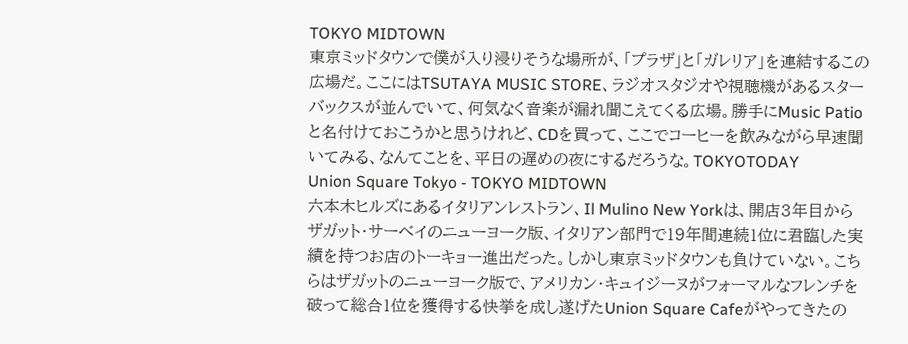TOKYO MIDTOWN
東京ミッドタウンで僕が入り浸りそうな場所が、「プラザ」と「ガレリア」を連結するこの広場だ。ここにはTSUTAYA MUSIC STORE、ラジオスタジオや視聴機があるスターバックスが並んでいて、何気なく音楽が漏れ聞こえてくる広場。勝手にMusic Patioと名付けておこうかと思うけれど、CDを買って、ここでコーヒーを飲みながら早速聞いてみる、なんてことを、平日の遅めの夜にするだろうな。TOKYOTODAY
Union Square Tokyo - TOKYO MIDTOWN
六本木ヒルズにあるイタリアンレストラン、Il Mulino New Yorkは、開店3年目からザガット・サーべイのニューヨーク版、イタリアン部門で19年間連続1位に君臨した実績を持つお店のトーキョー進出だった。しかし東京ミッドタウンも負けていない。こちらはザガットのニューヨーク版で、アメリカン・キュイジーヌがフォーマルなフレンチを破って総合1位を獲得する快挙を成し遂げたUnion Square Cafeがやってきたの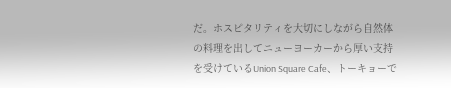だ。ホスピタリティを大切にしながら自然体の料理を出してニューヨーカーから厚い支持を受けているUnion Square Cafe、トーキョーで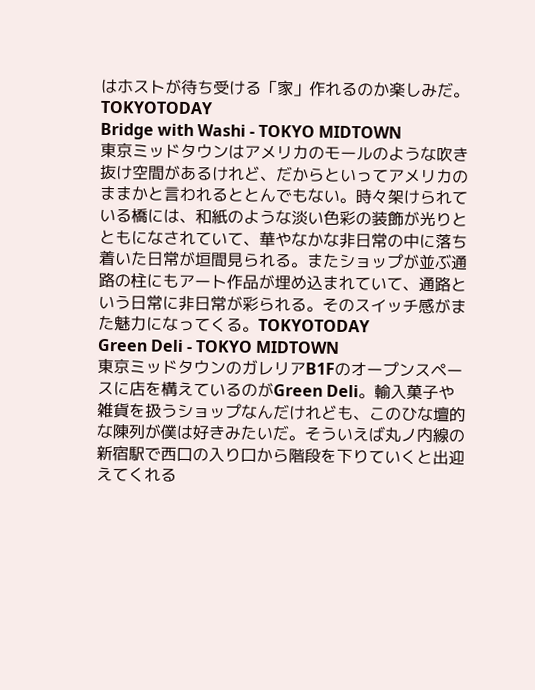はホストが待ち受ける「家」作れるのか楽しみだ。TOKYOTODAY
Bridge with Washi - TOKYO MIDTOWN
東京ミッドタウンはアメリカのモールのような吹き抜け空間があるけれど、だからといってアメリカのままかと言われるととんでもない。時々架けられている橋には、和紙のような淡い色彩の装飾が光りとともになされていて、華やなかな非日常の中に落ち着いた日常が垣間見られる。またショップが並ぶ通路の柱にもアート作品が埋め込まれていて、通路という日常に非日常が彩られる。そのスイッチ感がまた魅力になってくる。TOKYOTODAY
Green Deli - TOKYO MIDTOWN
東京ミッドタウンのガレリアB1Fのオープンスペースに店を構えているのがGreen Deli。輸入菓子や雑貨を扱うショップなんだけれども、このひな壇的な陳列が僕は好きみたいだ。そういえば丸ノ内線の新宿駅で西口の入り口から階段を下りていくと出迎えてくれる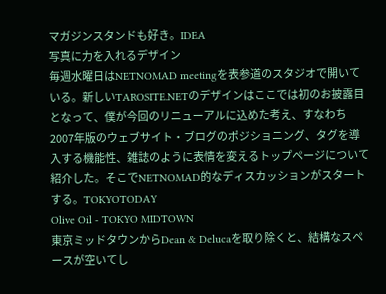マガジンスタンドも好き。IDEA
写真に力を入れるデザイン
毎週水曜日はNETNOMAD meetingを表参道のスタジオで開いている。新しいTAROSITE.NETのデザインはここでは初のお披露目となって、僕が今回のリニューアルに込めた考え、すなわち2007年版のウェブサイト・ブログのポジショニング、タグを導入する機能性、雑誌のように表情を変えるトップページについて紹介した。そこでNETNOMAD的なディスカッションがスタートする。TOKYOTODAY
Olive Oil - TOKYO MIDTOWN
東京ミッドタウンからDean & Delucaを取り除くと、結構なスペースが空いてし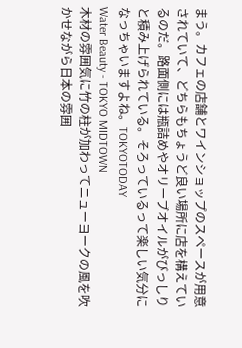まう。カフェの店舗とワインショップのスペースが用意されていて、どちらもちょうど良い場所に店を構えているのだ。路面側には瓶詰めやオリーブオイルがびっしりと積み上げられている。そろっているって楽しい気分になっちゃいますよね。TOKYOTODAY
Water Beauty - TOKYO MIDTOWN
木材の雰囲気に竹の柱が加わってニューヨークの風を吹かせながら日本の雰囲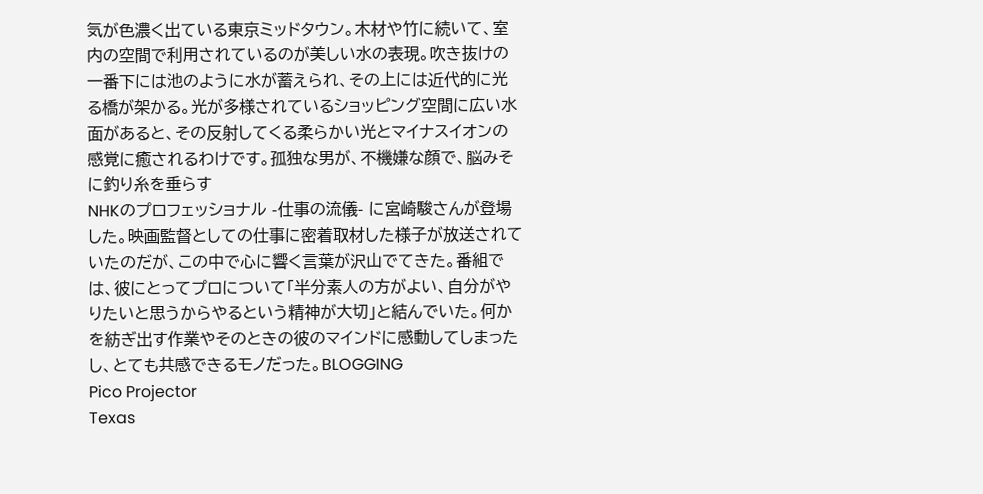気が色濃く出ている東京ミッドタウン。木材や竹に続いて、室内の空間で利用されているのが美しい水の表現。吹き抜けの一番下には池のように水が蓄えられ、その上には近代的に光る橋が架かる。光が多様されているショッピング空間に広い水面があると、その反射してくる柔らかい光とマイナスイオンの感覚に癒されるわけです。孤独な男が、不機嫌な顔で、脳みそに釣り糸を垂らす
NHKのプロフェッショナル -仕事の流儀- に宮崎駿さんが登場した。映画監督としての仕事に密着取材した様子が放送されていたのだが、この中で心に響く言葉が沢山でてきた。番組では、彼にとってプロについて「半分素人の方がよい、自分がやりたいと思うからやるという精神が大切」と結んでいた。何かを紡ぎ出す作業やそのときの彼のマインドに感動してしまったし、とても共感できるモノだった。BLOGGING
Pico Projector
Texas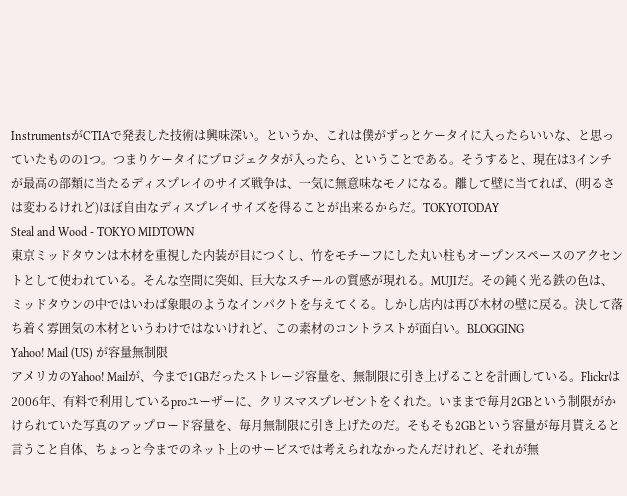InstrumentsがCTIAで発表した技術は興味深い。というか、これは僕がずっとケータイに入ったらいいな、と思っていたものの1つ。つまりケータイにプロジェクタが入ったら、ということである。そうすると、現在は3インチが最高の部類に当たるディスプレイのサイズ戦争は、一気に無意味なモノになる。離して壁に当てれば、(明るさは変わるけれど)ほぼ自由なディスプレイサイズを得ることが出来るからだ。TOKYOTODAY
Steal and Wood - TOKYO MIDTOWN
東京ミッドタウンは木材を重視した内装が目につくし、竹をモチーフにした丸い柱もオープンスペースのアクセントとして使われている。そんな空間に突如、巨大なスチールの質感が現れる。MUJIだ。その鈍く光る鉄の色は、ミッドタウンの中ではいわば象眼のようなインパクトを与えてくる。しかし店内は再び木材の壁に戻る。決して落ち着く雰囲気の木材というわけではないけれど、この素材のコントラストが面白い。BLOGGING
Yahoo! Mail (US) が容量無制限
アメリカのYahoo! Mailが、今まで1GBだったストレージ容量を、無制限に引き上げることを計画している。Flickrは2006年、有料で利用しているproユーザーに、クリスマスプレゼントをくれた。いままで毎月2GBという制限がかけられていた写真のアップロード容量を、毎月無制限に引き上げたのだ。そもそも2GBという容量が毎月貰えると言うこと自体、ちょっと今までのネット上のサービスでは考えられなかったんだけれど、それが無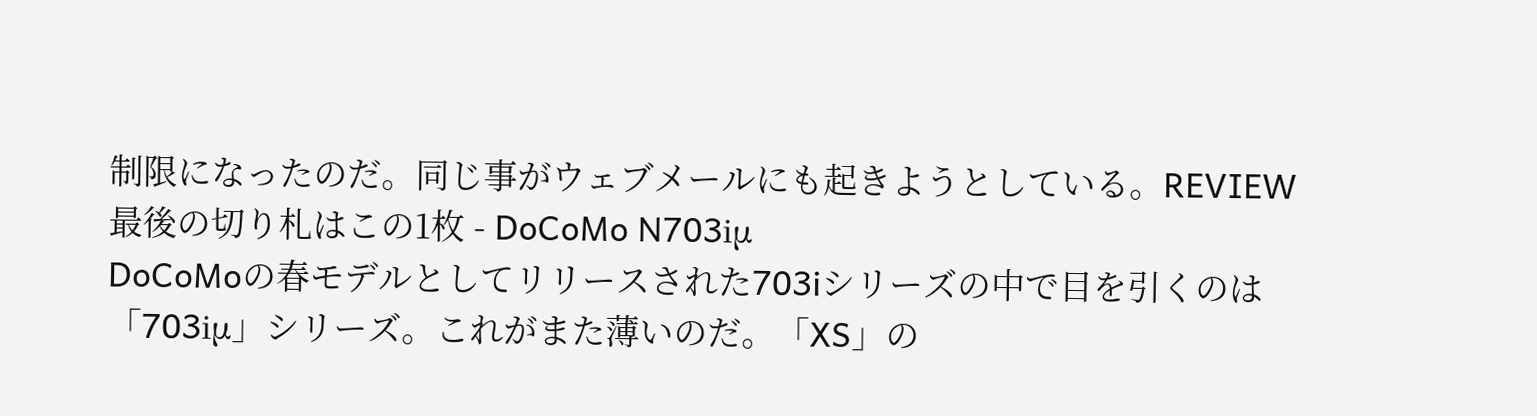制限になったのだ。同じ事がウェブメールにも起きようとしている。REVIEW
最後の切り札はこの1枚 - DoCoMo N703iμ
DoCoMoの春モデルとしてリリースされた703iシリーズの中で目を引くのは「703iμ」シリーズ。これがまた薄いのだ。「XS」の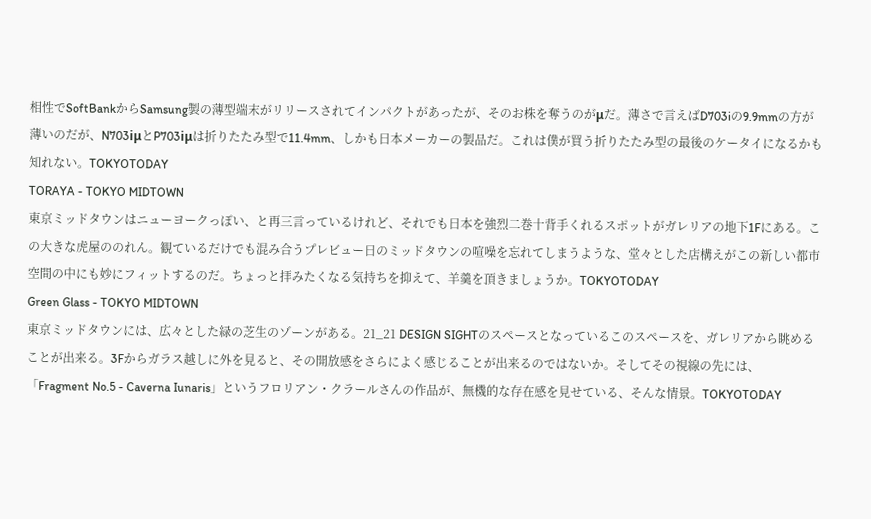相性でSoftBankからSamsung製の薄型端末がリリースされてインパクトがあったが、そのお株を奪うのがμだ。薄さで言えばD703iの9.9mmの方が薄いのだが、N703iμとP703iμは折りたたみ型で11.4mm、しかも日本メーカーの製品だ。これは僕が買う折りたたみ型の最後のケータイになるかも知れない。TOKYOTODAY
TORAYA - TOKYO MIDTOWN
東京ミッドタウンはニューヨークっぽい、と再三言っているけれど、それでも日本を強烈二巻十背手くれるスポットがガレリアの地下1Fにある。この大きな虎屋ののれん。観ているだけでも混み合うプレビュー日のミッドタウンの喧噪を忘れてしまうような、堂々とした店構えがこの新しい都市空間の中にも妙にフィットするのだ。ちょっと拝みたくなる気持ちを抑えて、羊羹を頂きましょうか。TOKYOTODAY
Green Glass - TOKYO MIDTOWN
東京ミッドタウンには、広々とした緑の芝生のゾーンがある。21_21 DESIGN SIGHTのスペースとなっているこのスペースを、ガレリアから眺めることが出来る。3Fからガラス越しに外を見ると、その開放感をさらによく感じることが出来るのではないか。そしてその視線の先には、「Fragment No.5 - Caverna Iunaris」というフロリアン・クラールさんの作品が、無機的な存在感を見せている、そんな情景。TOKYOTODAY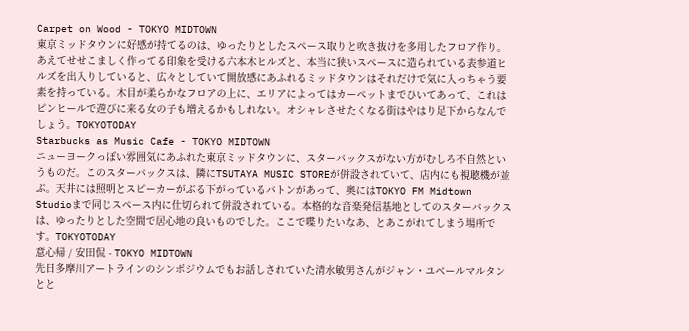Carpet on Wood - TOKYO MIDTOWN
東京ミッドタウンに好感が持てるのは、ゆったりとしたスペース取りと吹き抜けを多用したフロア作り。あえてせせこましく作ってる印象を受ける六本木ヒルズと、本当に狭いスペースに造られている表参道ヒルズを出入りしていると、広々としていて開放感にあふれるミッドタウンはそれだけで気に入っちゃう要素を持っている。木目が柔らかなフロアの上に、エリアによってはカーペットまでひいてあって、これはピンヒールで遊びに来る女の子も増えるかもしれない。オシャレさせたくなる街はやはり足下からなんでしょう。TOKYOTODAY
Starbucks as Music Cafe - TOKYO MIDTOWN
ニューヨークっぽい雰囲気にあふれた東京ミッドタウンに、スターバックスがない方がむしろ不自然というものだ。このスターバックスは、隣にTSUTAYA MUSIC STOREが併設されていて、店内にも視聴機が並ぶ。天井には照明とスピーカーがぶる下がっているバトンがあって、奥にはTOKYO FM Midtown Studioまで同じスペース内に仕切られて併設されている。本格的な音楽発信基地としてのスターバックスは、ゆったりとした空間で居心地の良いものでした。ここで喋りたいなあ、とあこがれてしまう場所です。TOKYOTODAY
意心帰 / 安田侃 - TOKYO MIDTOWN
先日多摩川アートラインのシンポジウムでもお話しされていた清水敏男さんがジャン・ユベールマルタンとと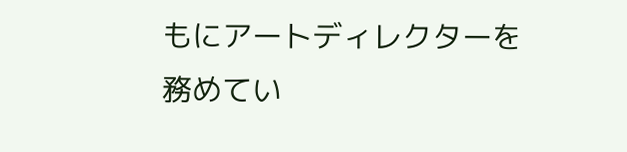もにアートディレクターを務めてい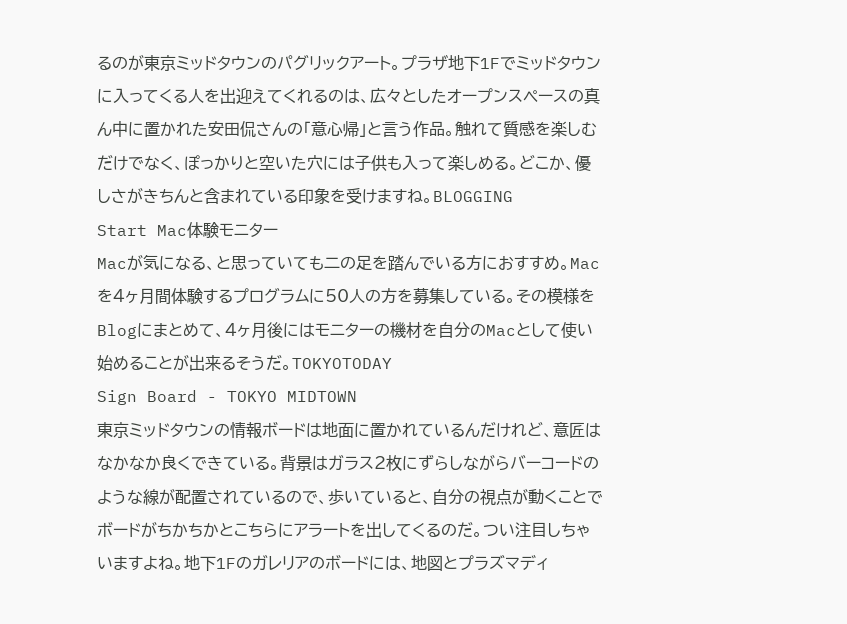るのが東京ミッドタウンのパグリックアート。プラザ地下1Fでミッドタウンに入ってくる人を出迎えてくれるのは、広々としたオープンスペースの真ん中に置かれた安田侃さんの「意心帰」と言う作品。触れて質感を楽しむだけでなく、ぽっかりと空いた穴には子供も入って楽しめる。どこか、優しさがきちんと含まれている印象を受けますね。BLOGGING
Start Mac体験モニター
Macが気になる、と思っていても二の足を踏んでいる方におすすめ。Macを4ヶ月間体験するプログラムに50人の方を募集している。その模様をBlogにまとめて、4ヶ月後にはモニターの機材を自分のMacとして使い始めることが出来るそうだ。TOKYOTODAY
Sign Board - TOKYO MIDTOWN
東京ミッドタウンの情報ボードは地面に置かれているんだけれど、意匠はなかなか良くできている。背景はガラス2枚にずらしながらバーコードのような線が配置されているので、歩いていると、自分の視点が動くことでボードがちかちかとこちらにアラートを出してくるのだ。つい注目しちゃいますよね。地下1Fのガレリアのボードには、地図とプラズマディ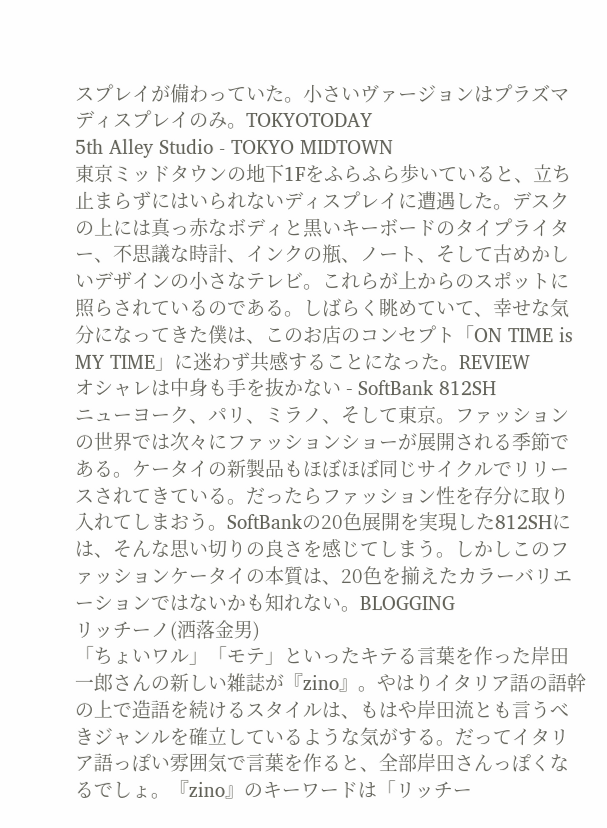スプレイが備わっていた。小さいヴァージョンはプラズマディスプレイのみ。TOKYOTODAY
5th Alley Studio - TOKYO MIDTOWN
東京ミッドタウンの地下1Fをふらふら歩いていると、立ち止まらずにはいられないディスプレイに遭遇した。デスクの上には真っ赤なボディと黒いキーボードのタイプライター、不思議な時計、インクの瓶、ノート、そして古めかしいデザインの小さなテレビ。これらが上からのスポットに照らされているのである。しばらく眺めていて、幸せな気分になってきた僕は、このお店のコンセプト「ON TIME is MY TIME」に迷わず共感することになった。REVIEW
オシャレは中身も手を抜かない - SoftBank 812SH
ニューヨーク、パリ、ミラノ、そして東京。ファッションの世界では次々にファッションショーが展開される季節である。ケータイの新製品もほぼほぼ同じサイクルでリリースされてきている。だったらファッション性を存分に取り入れてしまおう。SoftBankの20色展開を実現した812SHには、そんな思い切りの良さを感じてしまう。しかしこのファッションケータイの本質は、20色を揃えたカラーバリエーションではないかも知れない。BLOGGING
リッチーノ(洒落金男)
「ちょいワル」「モテ」といったキテる言葉を作った岸田一郎さんの新しい雑誌が『zino』。やはりイタリア語の語幹の上で造語を続けるスタイルは、もはや岸田流とも言うべきジャンルを確立しているような気がする。だってイタリア語っぽい雰囲気で言葉を作ると、全部岸田さんっぽくなるでしょ。『zino』のキーワードは「リッチー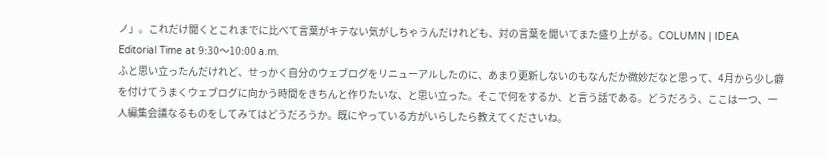ノ」。これだけ聞くとこれまでに比べて言葉がキテない気がしちゃうんだけれども、対の言葉を聞いてまた盛り上がる。COLUMN | IDEA
Editorial Time at 9:30〜10:00 a.m.
ふと思い立ったんだけれど、せっかく自分のウェブログをリニューアルしたのに、あまり更新しないのもなんだか微妙だなと思って、4月から少し癖を付けてうまくウェブログに向かう時間をきちんと作りたいな、と思い立った。そこで何をするか、と言う話である。どうだろう、ここは一つ、一人編集会議なるものをしてみてはどうだろうか。既にやっている方がいらしたら教えてくださいね。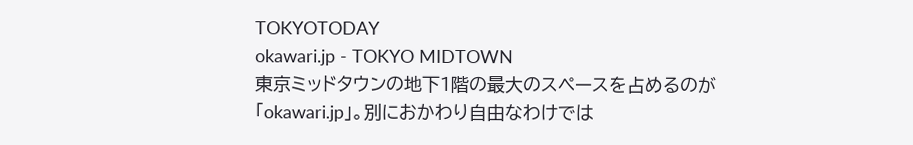TOKYOTODAY
okawari.jp - TOKYO MIDTOWN
東京ミッドタウンの地下1階の最大のスペースを占めるのが「okawari.jp」。別におかわり自由なわけでは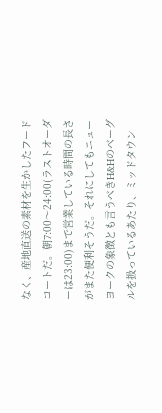なく、産地直送の素材を生かしたフードコートだ。朝7:00〜24:00(ラストオーダーは23:00)まで営業している時間の長さがまた便利そうだ。それにしてもニューヨークの象徴とも言うべきH&Hのベーグルを扱っているあたり、ミッドタウン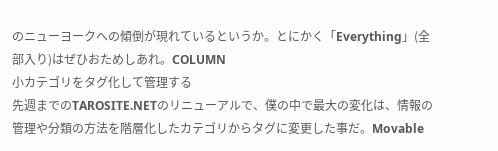のニューヨークへの傾倒が現れているというか。とにかく「Everything」(全部入り)はぜひおためしあれ。COLUMN
小カテゴリをタグ化して管理する
先週までのTAROSITE.NETのリニューアルで、僕の中で最大の変化は、情報の管理や分類の方法を階層化したカテゴリからタグに変更した事だ。Movable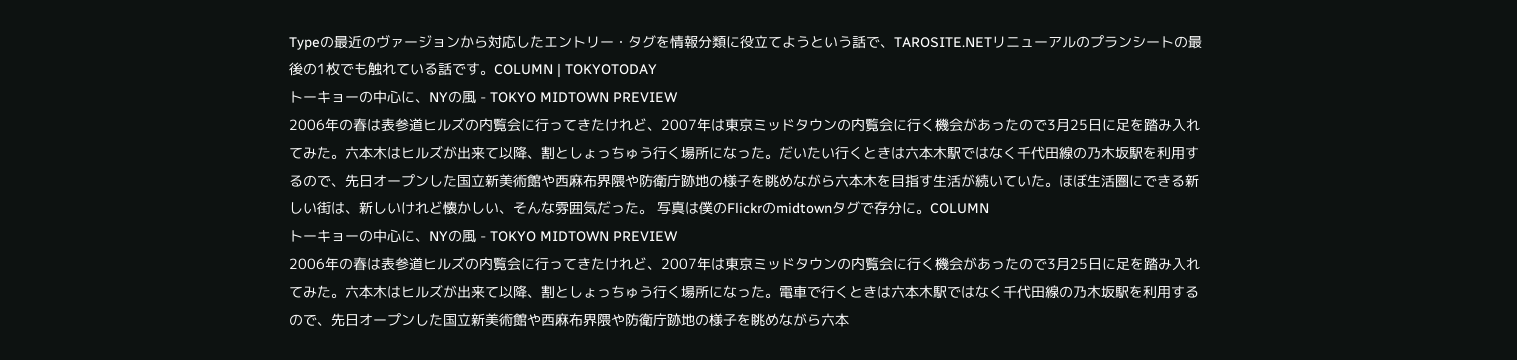Typeの最近のヴァージョンから対応したエントリー・タグを情報分類に役立てようという話で、TAROSITE.NETリニューアルのプランシートの最後の1枚でも触れている話です。COLUMN | TOKYOTODAY
トーキョーの中心に、NYの風 - TOKYO MIDTOWN PREVIEW
2006年の春は表参道ヒルズの内覧会に行ってきたけれど、2007年は東京ミッドタウンの内覧会に行く機会があったので3月25日に足を踏み入れてみた。六本木はヒルズが出来て以降、割としょっちゅう行く場所になった。だいたい行くときは六本木駅ではなく千代田線の乃木坂駅を利用するので、先日オープンした国立新美術館や西麻布界隈や防衛庁跡地の様子を眺めながら六本木を目指す生活が続いていた。ほぼ生活圏にできる新しい街は、新しいけれど懐かしい、そんな雰囲気だった。 写真は僕のFlickrのmidtownタグで存分に。COLUMN
トーキョーの中心に、NYの風 - TOKYO MIDTOWN PREVIEW
2006年の春は表参道ヒルズの内覧会に行ってきたけれど、2007年は東京ミッドタウンの内覧会に行く機会があったので3月25日に足を踏み入れてみた。六本木はヒルズが出来て以降、割としょっちゅう行く場所になった。電車で行くときは六本木駅ではなく千代田線の乃木坂駅を利用するので、先日オープンした国立新美術館や西麻布界隈や防衛庁跡地の様子を眺めながら六本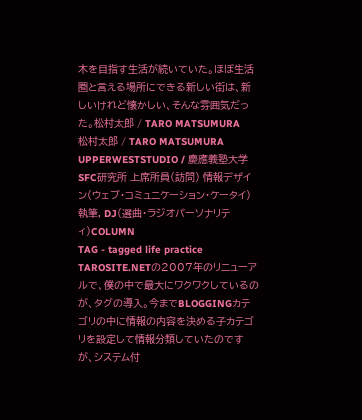木を目指す生活が続いていた。ほぼ生活圏と言える場所にできる新しい街は、新しいけれど懐かしい、そんな雰囲気だった。松村太郎 / TARO MATSUMURA
松村太郎 / TARO MATSUMURA UPPERWESTSTUDIO / 慶應義塾大学SFC研究所 上席所員(訪問) 情報デザイン(ウェブ・コミュニケーション・ケータイ) 執筆, DJ(選曲・ラジオパーソナリティ)COLUMN
TAG - tagged life practice
TAROSITE.NETの2007年のリニューアルで、僕の中で最大にワクワクしているのが、タグの導入。今までBLOGGINGカテゴリの中に情報の内容を決める子カテゴリを設定して情報分類していたのですが、システム付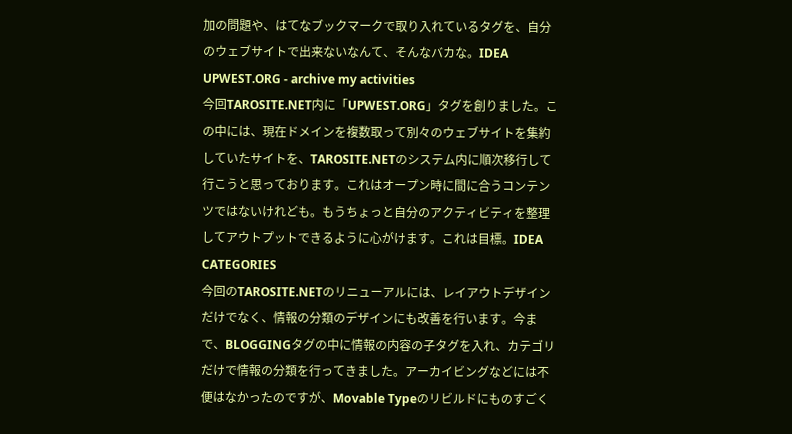加の問題や、はてなブックマークで取り入れているタグを、自分のウェブサイトで出来ないなんて、そんなバカな。IDEA
UPWEST.ORG - archive my activities
今回TAROSITE.NET内に「UPWEST.ORG」タグを創りました。この中には、現在ドメインを複数取って別々のウェブサイトを集約していたサイトを、TAROSITE.NETのシステム内に順次移行して行こうと思っております。これはオープン時に間に合うコンテンツではないけれども。もうちょっと自分のアクティビティを整理してアウトプットできるように心がけます。これは目標。IDEA
CATEGORIES
今回のTAROSITE.NETのリニューアルには、レイアウトデザインだけでなく、情報の分類のデザインにも改善を行います。今まで、BLOGGINGタグの中に情報の内容の子タグを入れ、カテゴリだけで情報の分類を行ってきました。アーカイビングなどには不便はなかったのですが、Movable Typeのリビルドにものすごく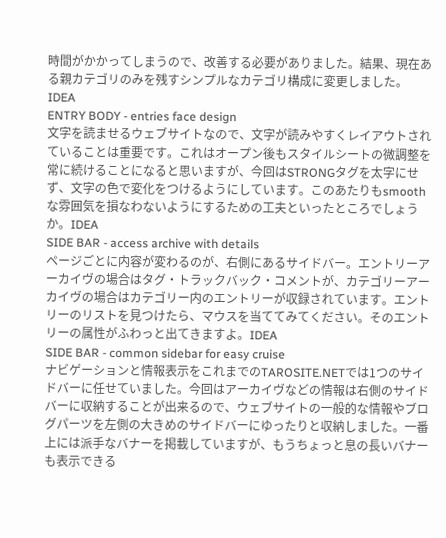時間がかかってしまうので、改善する必要がありました。結果、現在ある親カテゴリのみを残すシンプルなカテゴリ構成に変更しました。IDEA
ENTRY BODY - entries face design
文字を読ませるウェブサイトなので、文字が読みやすくレイアウトされていることは重要です。これはオープン後もスタイルシートの微調整を常に続けることになると思いますが、今回はSTRONGタグを太字にせず、文字の色で変化をつけるようにしています。このあたりもsmoothな雰囲気を損なわないようにするための工夫といったところでしょうか。IDEA
SIDE BAR - access archive with details
ページごとに内容が変わるのが、右側にあるサイドバー。エントリーアーカイヴの場合はタグ・トラックバック・コメントが、カテゴリーアーカイヴの場合はカテゴリー内のエントリーが収録されています。エントリーのリストを見つけたら、マウスを当ててみてください。そのエントリーの属性がふわっと出てきますよ。IDEA
SIDE BAR - common sidebar for easy cruise
ナビゲーションと情報表示をこれまでのTAROSITE.NETでは1つのサイドバーに任せていました。今回はアーカイヴなどの情報は右側のサイドバーに収納することが出来るので、ウェブサイトの一般的な情報やブログパーツを左側の大きめのサイドバーにゆったりと収納しました。一番上には派手なバナーを掲載していますが、もうちょっと息の長いバナーも表示できる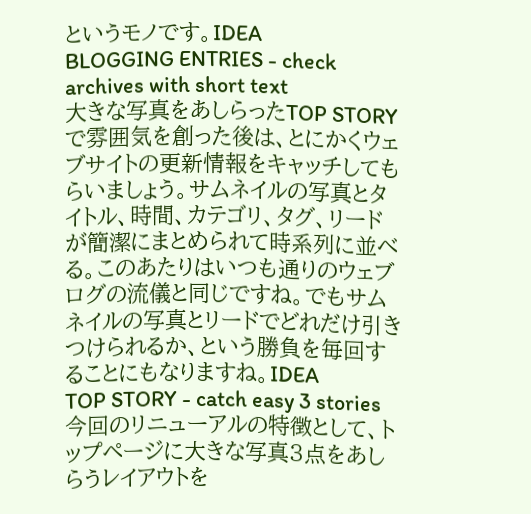というモノです。IDEA
BLOGGING ENTRIES - check archives with short text
大きな写真をあしらったTOP STORYで雰囲気を創った後は、とにかくウェブサイトの更新情報をキャッチしてもらいましょう。サムネイルの写真とタイトル、時間、カテゴリ、タグ、リードが簡潔にまとめられて時系列に並べる。このあたりはいつも通りのウェブログの流儀と同じですね。でもサムネイルの写真とリードでどれだけ引きつけられるか、という勝負を毎回することにもなりますね。IDEA
TOP STORY - catch easy 3 stories
今回のリニューアルの特徴として、トップページに大きな写真3点をあしらうレイアウトを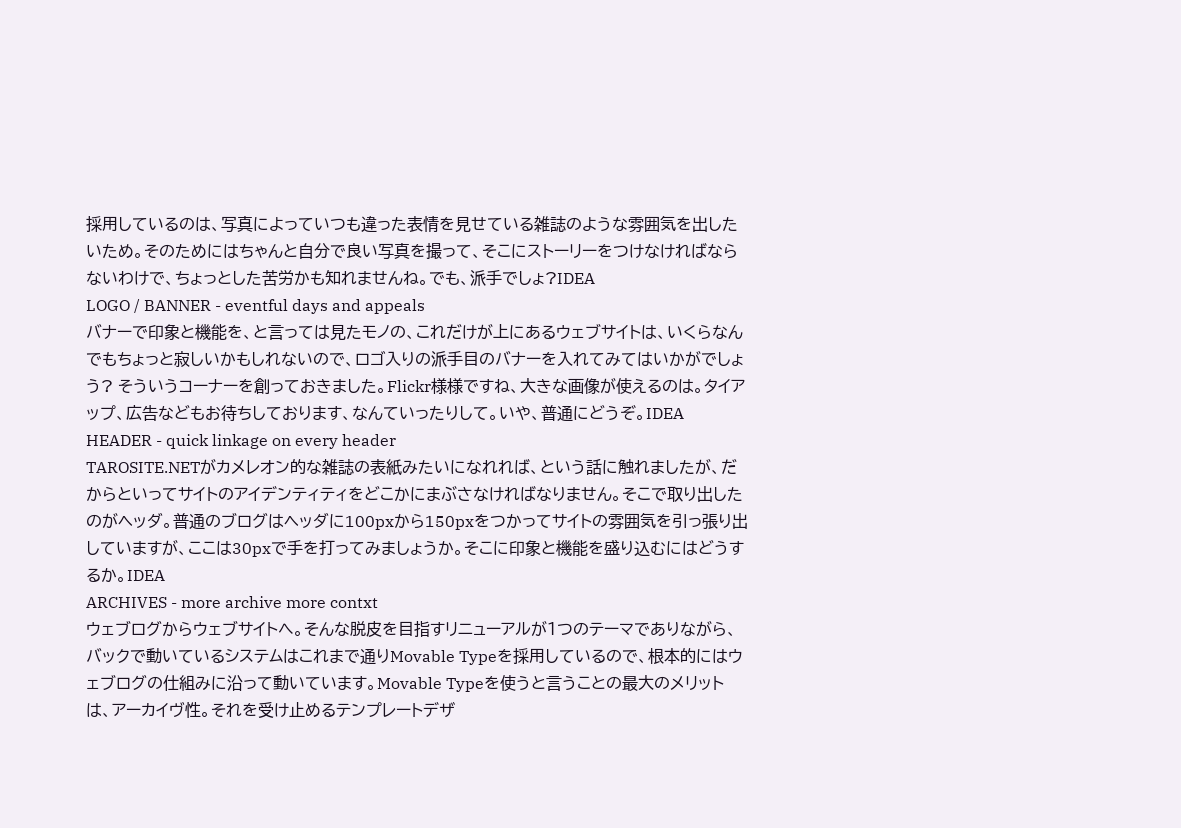採用しているのは、写真によっていつも違った表情を見せている雑誌のような雰囲気を出したいため。そのためにはちゃんと自分で良い写真を撮って、そこにストーリーをつけなければならないわけで、ちょっとした苦労かも知れませんね。でも、派手でしょ?IDEA
LOGO / BANNER - eventful days and appeals
バナーで印象と機能を、と言っては見たモノの、これだけが上にあるウェブサイトは、いくらなんでもちょっと寂しいかもしれないので、ロゴ入りの派手目のバナーを入れてみてはいかがでしょう? そういうコーナーを創っておきました。Flickr様様ですね、大きな画像が使えるのは。タイアップ、広告などもお待ちしております、なんていったりして。いや、普通にどうぞ。IDEA
HEADER - quick linkage on every header
TAROSITE.NETがカメレオン的な雑誌の表紙みたいになれれば、という話に触れましたが、だからといってサイトのアイデンティティをどこかにまぶさなければなりません。そこで取り出したのがヘッダ。普通のブログはヘッダに100pxから150pxをつかってサイトの雰囲気を引っ張り出していますが、ここは30pxで手を打ってみましょうか。そこに印象と機能を盛り込むにはどうするか。IDEA
ARCHIVES - more archive more contxt
ウェブログからウェブサイトへ。そんな脱皮を目指すリニューアルが1つのテーマでありながら、バックで動いているシステムはこれまで通りMovable Typeを採用しているので、根本的にはウェブログの仕組みに沿って動いています。Movable Typeを使うと言うことの最大のメリットは、アーカイヴ性。それを受け止めるテンプレートデザ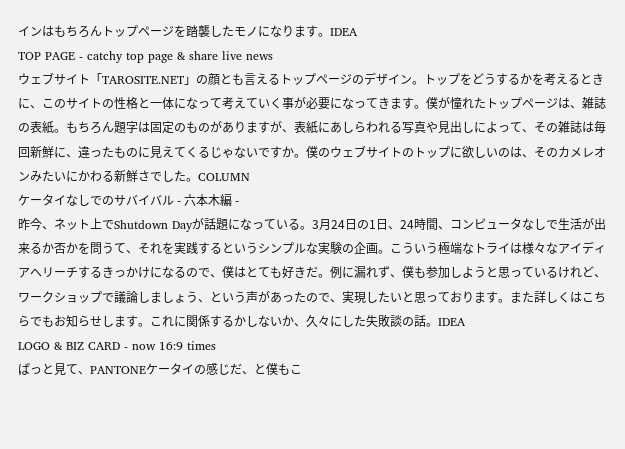インはもちろんトップページを踏襲したモノになります。IDEA
TOP PAGE - catchy top page & share live news
ウェブサイト「TAROSITE.NET」の顔とも言えるトップページのデザイン。トップをどうするかを考えるときに、このサイトの性格と一体になって考えていく事が必要になってきます。僕が憧れたトップページは、雑誌の表紙。もちろん題字は固定のものがありますが、表紙にあしらわれる写真や見出しによって、その雑誌は毎回新鮮に、違ったものに見えてくるじゃないですか。僕のウェブサイトのトップに欲しいのは、そのカメレオンみたいにかわる新鮮さでした。COLUMN
ケータイなしでのサバイバル - 六本木編 -
昨今、ネット上でShutdown Dayが話題になっている。3月24日の1日、24時間、コンピュータなしで生活が出来るか否かを問うて、それを実践するというシンプルな実験の企画。こういう極端なトライは様々なアイディアへリーチするきっかけになるので、僕はとても好きだ。例に漏れず、僕も参加しようと思っているけれど、ワークショップで議論しましょう、という声があったので、実現したいと思っております。また詳しくはこちらでもお知らせします。これに関係するかしないか、久々にした失敗談の話。IDEA
LOGO & BIZ CARD - now 16:9 times
ぱっと見て、PANTONEケータイの感じだ、と僕もこ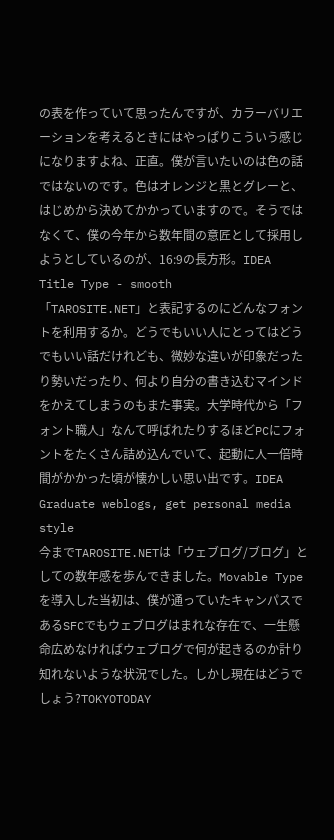の表を作っていて思ったんですが、カラーバリエーションを考えるときにはやっぱりこういう感じになりますよね、正直。僕が言いたいのは色の話ではないのです。色はオレンジと黒とグレーと、はじめから決めてかかっていますので。そうではなくて、僕の今年から数年間の意匠として採用しようとしているのが、16:9の長方形。IDEA
Title Type - smooth
「TAROSITE.NET」と表記するのにどんなフォントを利用するか。どうでもいい人にとってはどうでもいい話だけれども、微妙な違いが印象だったり勢いだったり、何より自分の書き込むマインドをかえてしまうのもまた事実。大学時代から「フォント職人」なんて呼ばれたりするほどPCにフォントをたくさん詰め込んでいて、起動に人一倍時間がかかった頃が懐かしい思い出です。IDEA
Graduate weblogs, get personal media style
今までTAROSITE.NETは「ウェブログ/ブログ」としての数年感を歩んできました。Movable Typeを導入した当初は、僕が通っていたキャンパスであるSFCでもウェブログはまれな存在で、一生懸命広めなければウェブログで何が起きるのか計り知れないような状況でした。しかし現在はどうでしょう?TOKYOTODAY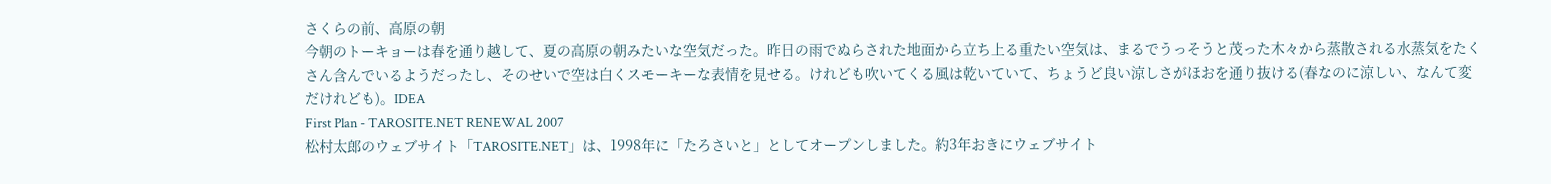さくらの前、高原の朝
今朝のトーキョーは春を通り越して、夏の高原の朝みたいな空気だった。昨日の雨でぬらされた地面から立ち上る重たい空気は、まるでうっそうと茂った木々から蒸散される水蒸気をたくさん含んでいるようだったし、そのせいで空は白くスモーキーな表情を見せる。けれども吹いてくる風は乾いていて、ちょうど良い涼しさがほおを通り抜ける(春なのに涼しい、なんて変だけれども)。IDEA
First Plan - TAROSITE.NET RENEWAL 2007
松村太郎のウェブサイト「TAROSITE.NET」は、1998年に「たろさいと」としてオープンしました。約3年おきにウェブサイト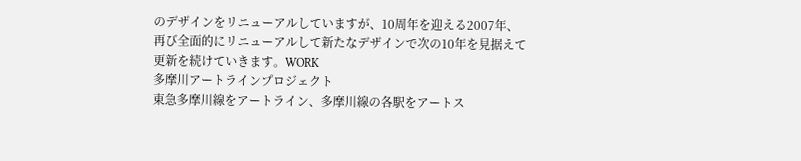のデザインをリニューアルしていますが、10周年を迎える2007年、再び全面的にリニューアルして新たなデザインで次の10年を見据えて更新を続けていきます。WORK
多摩川アートラインプロジェクト
東急多摩川線をアートライン、多摩川線の各駅をアートス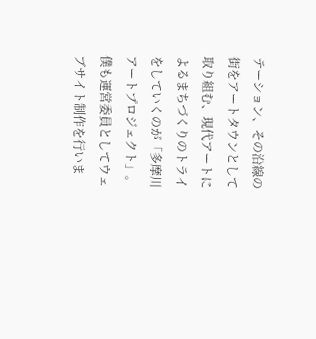テーション、その沿線の街をアートタウンとして取り組む、現代アートによるまちづくりのトライをしていくのが「多摩川アートプロジェクト」。僕も運営委員としてウェブサイト制作を行いま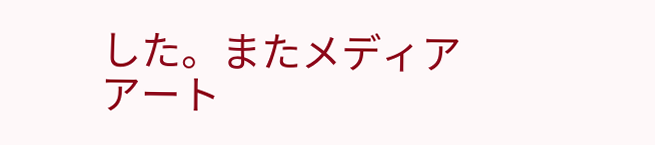した。またメディアアート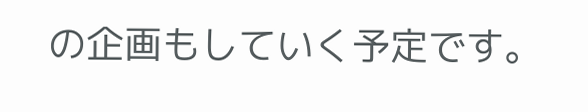の企画もしていく予定です。